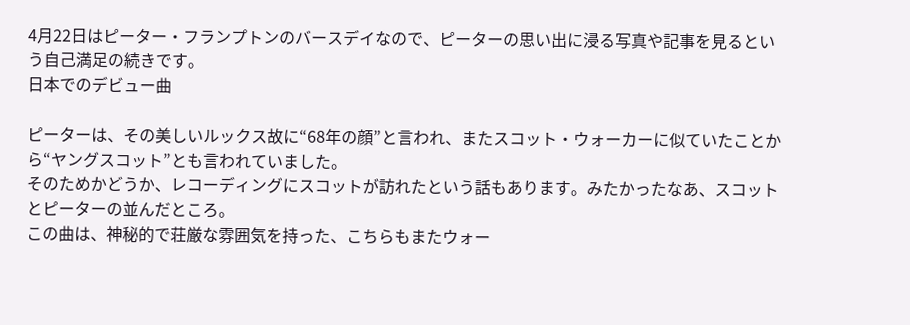4月22日はピーター・フランプトンのバースデイなので、ピーターの思い出に浸る写真や記事を見るという自己満足の続きです。
日本でのデビュー曲

ピーターは、その美しいルックス故に“68年の顔”と言われ、またスコット・ウォーカーに似ていたことから“ヤングスコット”とも言われていました。
そのためかどうか、レコーディングにスコットが訪れたという話もあります。みたかったなあ、スコットとピーターの並んだところ。
この曲は、神秘的で荘厳な雰囲気を持った、こちらもまたウォー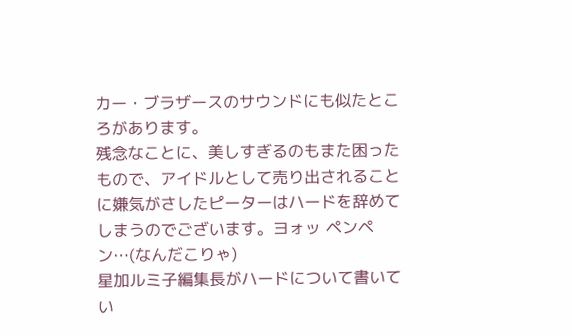カー・ブラザースのサウンドにも似たところがあります。
残念なことに、美しすぎるのもまた困ったもので、アイドルとして売り出されることに嫌気がさしたピーターはハードを辞めてしまうのでございます。ヨォッ ペンペン…(なんだこりゃ)
星加ルミ子編集長がハードについて書いてい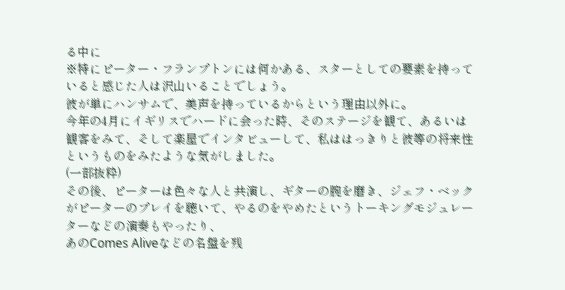る中に
※特にピーター・フランプトンには何かある、スターとしての要素を持っていると感じた人は沢山いることでしょう。
彼が単にハンサムで、美声を持っているからという理由以外に。
今年の4月にイギリスでハードに会った時、そのステージを観て、あるいは観客をみて、そして楽屋でインタビューして、私ははっきりと彼等の将来性というものをみたような気がしました。
(一部抜粋)
その後、ピーターは色々な人と共演し、ギターの腕を磨き、ジェフ・ベックがピーターのプレイを聴いて、やるのをやめたというトーキングモジュレーターなどの演奏もやったり、
あのComes Aliveなどの名盤を残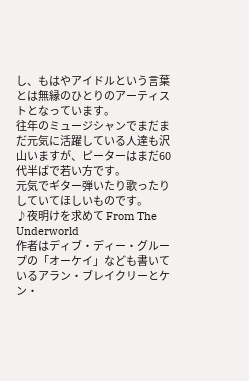し、もはやアイドルという言葉とは無縁のひとりのアーティストとなっています。
往年のミュージシャンでまだまだ元気に活躍している人達も沢山いますが、ピーターはまだ60代半ばで若い方です。
元気でギター弾いたり歌ったりしていてほしいものです。
♪夜明けを求めて From The Underworld
作者はディブ・ディー・グループの「オーケイ」なども書いているアラン・ブレイクリーとケン・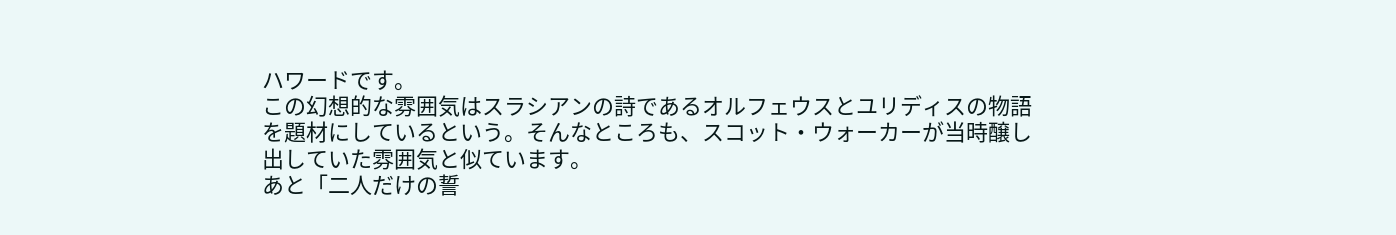ハワードです。
この幻想的な雰囲気はスラシアンの詩であるオルフェウスとユリディスの物語を題材にしているという。そんなところも、スコット・ウォーカーが当時醸し出していた雰囲気と似ています。
あと「二人だけの誓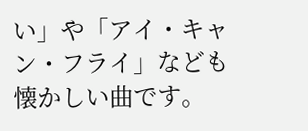い」や「アイ・キャン・フライ」なども懐かしい曲です。